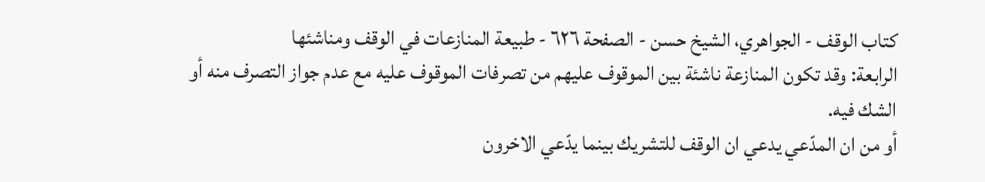کتاب الوقف - الجواهري، الشيخ حسن - الصفحة ٦٢٦ - طبيعة المنازعات في الوقف ومناشئها
الرابعة: وقد تكون المنازعة ناشئة بين الموقوف عليهم من تصرفات الموقوف عليه مع عدم جواز التصرف منه أو الشك فيه.
أو من ان المدّعي يدعي ان الوقف للتشريك بينما يدّعي الاخرون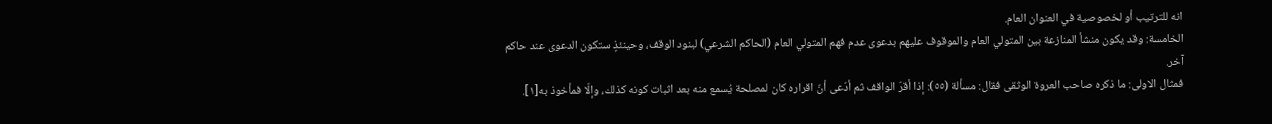انه للترتيب أو لخصوصية في العنوان العام.
الخامسة: وقد يكون منشأ المنازعة بين المتولي العام والموقوف عليهم بدعوى عدم فهم المتولي العام (الحاكم الشرعي) لبنود الوقف، وحينئذٍ ستكون الدعوى عند حاكم آخر.
فمثال الاولى: ما ذكره صاحب العروة الوثقى فقال: مسألة (٥٥): إذا أقرّ الواقف ثم أدّعى أنّ اقراره كان لمصلحة يُسمع منه بعد اثبات كونه كذلك، وإلّا فمأخوذ به[١].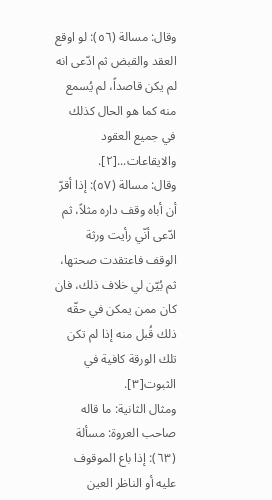وقال: مسالة (٥٦): لو اوقع العقد والقبض ثم ادّعى انه لم يكن قاصداً، لم يُسمع منه كما هو الحال كذلك في جميع العقود والايقاعات...[٢].
وقال: مسالة (٥٧): إذا أقرّ أن أباه وقف داره مثلاً، ثم ادّعى أنّي رأيت ورثة الوقف فاعتقدت صحتها، ثم بُيّن لي خلاف ذلك، فان كان ممن يمكن في حقّه ذلك قُبل منه إذا لم تكن تلك الورقة كافية في الثبوت[٣].
ومثال الثانية: ما قاله صاحب العروة: مسألة (٦٣): إذا باع الموقوف عليه أو الناظر العين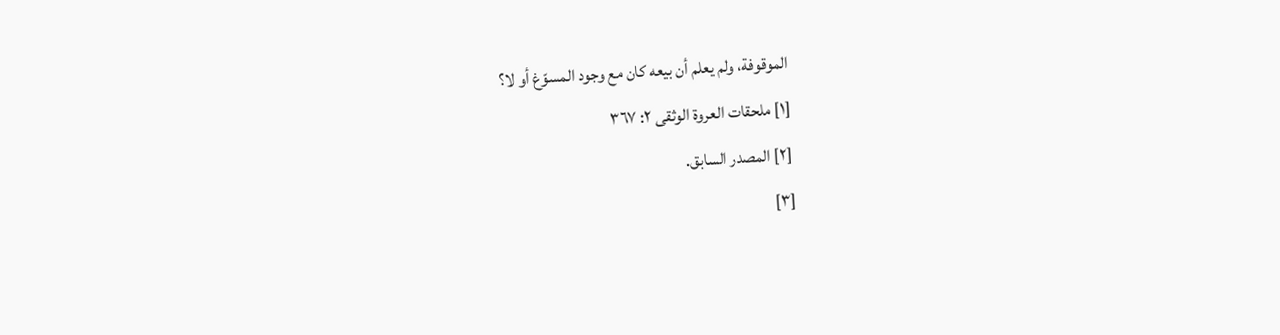الموقوفة، ولم يعلم أن بيعه كان مع وجود المسوّغ أو لا؟
[١] ملحقات العروة الوثقى ٢: ٣٦٧
[٢] المصدر السابق.
[٣]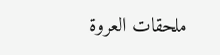ملحقات العروة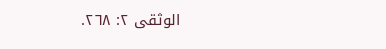الوثقى ٢: ٢٦٨.